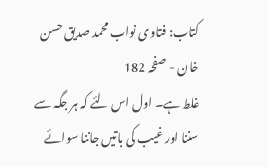کتاب: فتاوی نواب محمد صدیق حسن خان - صفحہ 182
غلط ہے۔ اول اس لئے کہ ہر جگہ سے سننا اور غیب کی باتیں جاننا سوائے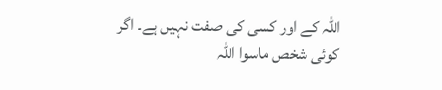اللہ کے اور کسی کی صفت نہیں ہے۔ اگر کوئی شخص ماسوا اللہ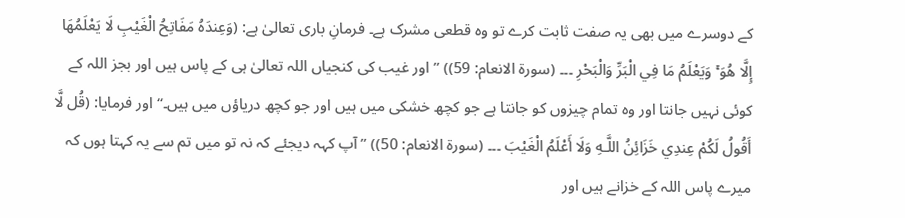کے دوسرے میں بھی یہ صفت ثابت کرے تو وہ قطعی مشرک ہے۔ فرمانِ باری تعالیٰ ہے: (وَعِندَهُ مَفَاتِحُ الْغَيْبِ لَا يَعْلَمُهَا إِلَّا هُوَ ۚ وَيَعْلَمُ مَا فِي الْبَرِّ وَالْبَحْرِ ۔۔۔ (سورة الانعام: 59)) ’’اور غیب کی کنجیاں اللہ تعالیٰ ہی کے پاس ہیں اور بجز اللہ کے کوئی نہیں جانتا اور وہ تمام چیزوں کو جانتا ہے جو کچھ خشکی میں ہیں اور جو کچھ دریاؤں میں ہیں۔‘‘ اور فرمایا: (قُل لَّا أَقُولُ لَكُمْ عِندِي خَزَائِنُ اللَّـهِ وَلَا أَعْلَمُ الْغَيْبَ ۔۔۔ (سورة الانعام: 50)) ’’ آپ کہہ دیجئے کہ نہ تو میں تم سے یہ کہتا ہوں کہ میرے پاس اللہ کے خزانے ہیں اور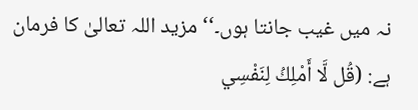نہ میں غیب جانتا ہوں۔‘‘ مزید اللہ تعالیٰ کا فرمان ہے: (قُل لَّا أَمْلِكُ لِنَفْسِي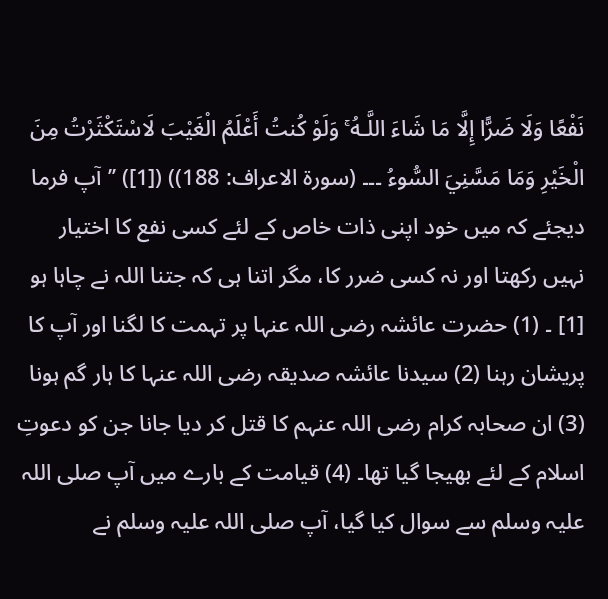نَفْعًا وَلَا ضَرًّا إِلَّا مَا شَاءَ اللَّـهُ ۚ وَلَوْ كُنتُ أَعْلَمُ الْغَيْبَ لَاسْتَكْثَرْتُ مِنَ الْخَيْرِ وَمَا مَسَّنِيَ السُّوءُ ۔۔۔ (سورة الاعراف: 188)) ([1]) ’’آپ فرما دیجئے کہ میں خود اپنی ذات خاص کے لئے کسی نفع کا اختیار نہیں رکھتا اور نہ کسی ضرر کا، مگر اتنا ہی کہ جتنا اللہ نے چاہا ہو
[1] ۔ (1) حضرت عائشہ رضی اللہ عنہا پر تہمت کا لگنا اور آپ کا پریشان رہنا (2) سیدنا عائشہ صدیقہ رضی اللہ عنہا کا ہار گم ہونا (3) ان صحابہ کرام رضی اللہ عنہم کا قتل کر دیا جانا جن کو دعوتِ اسلام کے لئے بھیجا گیا تھا۔ (4) قیامت کے بارے میں آپ صلی اللہ علیہ وسلم سے سوال کیا گیا، آپ صلی اللہ علیہ وسلم نے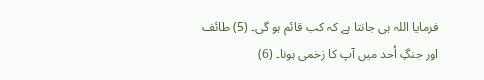فرمایا اللہ ہی جانتا ہے کہ کب قائم ہو گی۔ (5) طائف اور جنگِ اُحد میں آپ کا زخمی ہونا۔ (6)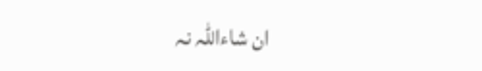ان شاءاللہ نہ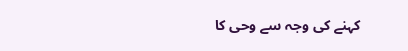کہنے کی وجہ سے وحی کا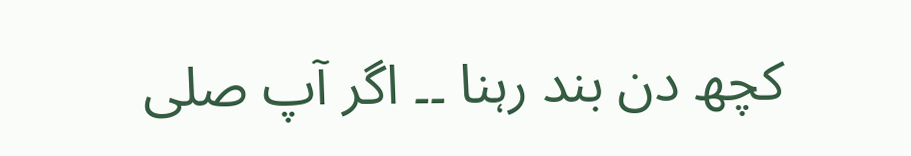کچھ دن بند رہنا ۔۔ اگر آپ صلی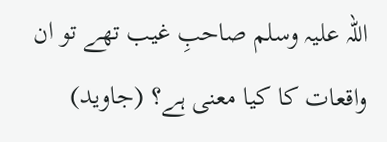اللہ علیہ وسلم صاحبِ غیب تھے تو ان واقعات کا کیا معنی ہے؟ (جاوید)